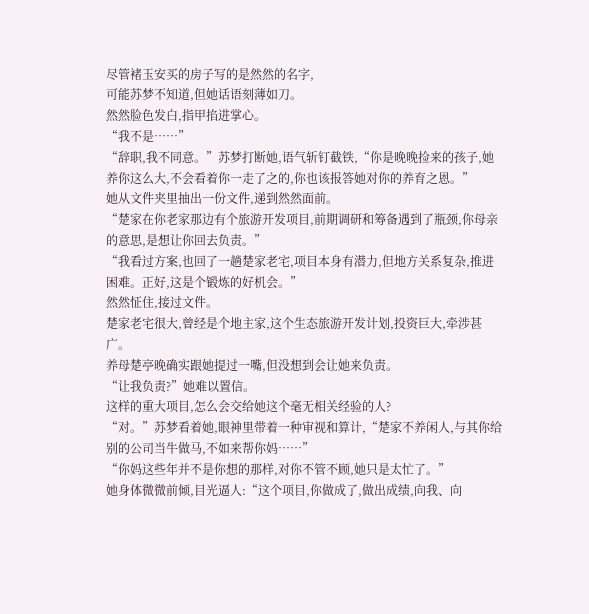尽管褚玉安买的房子写的是然然的名字,
可能苏梦不知道,但她话语刻薄如刀。
然然脸色发白,指甲掐进掌心。
“我不是……”
“辞职,我不同意。”苏梦打断她,语气斩钉截铁,“你是晚晚捡来的孩子,她养你这么大,不会看着你一走了之的,你也该报答她对你的养育之恩。”
她从文件夹里抽出一份文件,递到然然面前。
“楚家在你老家那边有个旅游开发项目,前期调研和筹备遇到了瓶颈,你母亲的意思,是想让你回去负责。”
“我看过方案,也回了一趟楚家老宅,项目本身有潜力,但地方关系复杂,推进困难。正好,这是个锻炼的好机会。”
然然怔住,接过文件。
楚家老宅很大,曾经是个地主家,这个生态旅游开发计划,投资巨大,牵涉甚广。
养母楚亭晚确实跟她提过一嘴,但没想到会让她来负责。
“让我负责?”她难以置信。
这样的重大项目,怎么会交给她这个毫无相关经验的人?
“对。”苏梦看着她,眼神里带着一种审视和算计,“楚家不养闲人,与其你给别的公司当牛做马,不如来帮你妈……”
“你妈这些年并不是你想的那样,对你不管不顾,她只是太忙了。”
她身体微微前倾,目光逼人:“这个项目,你做成了,做出成绩,向我、向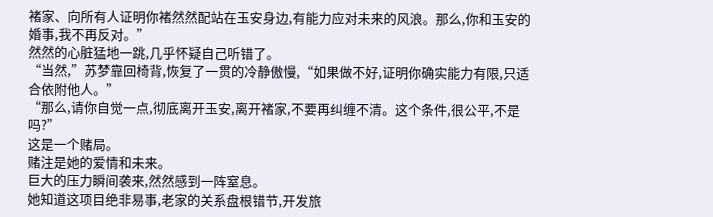褚家、向所有人证明你褚然然配站在玉安身边,有能力应对未来的风浪。那么,你和玉安的婚事,我不再反对。”
然然的心脏猛地一跳,几乎怀疑自己听错了。
“当然,”苏梦靠回椅背,恢复了一贯的冷静傲慢,“如果做不好,证明你确实能力有限,只适合依附他人。”
“那么,请你自觉一点,彻底离开玉安,离开褚家,不要再纠缠不清。这个条件,很公平,不是吗?”
这是一个赌局。
赌注是她的爱情和未来。
巨大的压力瞬间袭来,然然感到一阵窒息。
她知道这项目绝非易事,老家的关系盘根错节,开发旅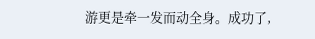游更是牵一发而动全身。成功了,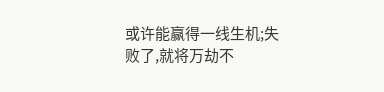或许能赢得一线生机;失败了,就将万劫不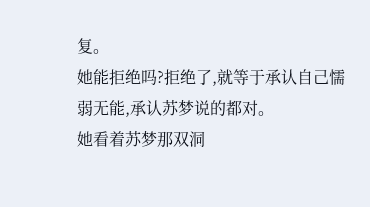复。
她能拒绝吗?拒绝了,就等于承认自己懦弱无能,承认苏梦说的都对。
她看着苏梦那双洞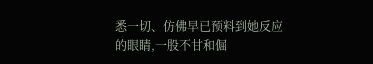悉一切、仿佛早已预料到她反应的眼睛,一股不甘和倔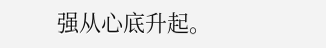强从心底升起。